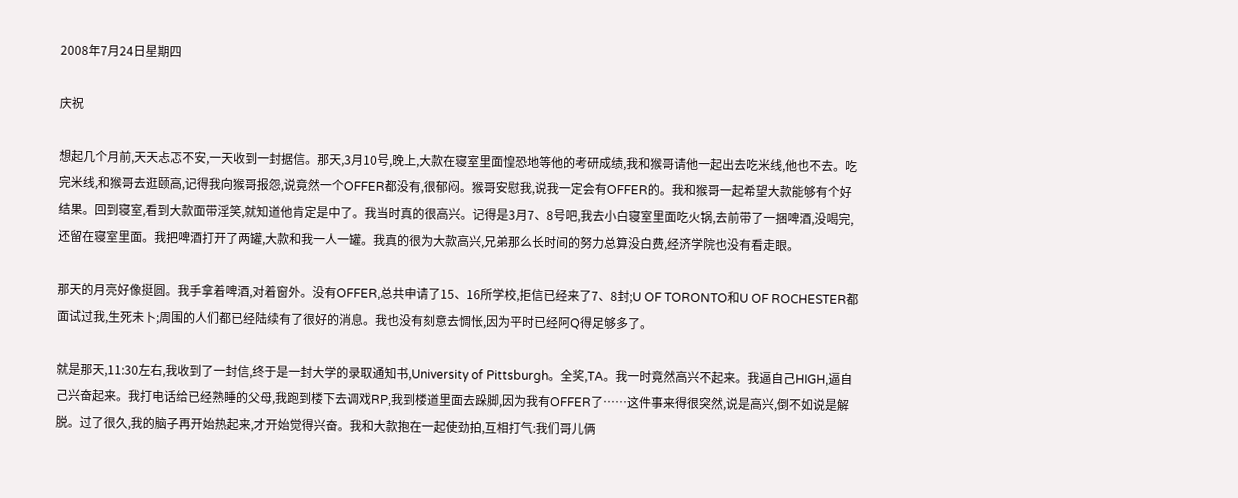2008年7月24日星期四

庆祝

想起几个月前,天天忐忑不安,一天收到一封据信。那天,3月10号,晚上,大款在寝室里面惶恐地等他的考研成绩,我和猴哥请他一起出去吃米线,他也不去。吃完米线,和猴哥去逛颐高,记得我向猴哥报怨,说竟然一个OFFER都没有,很郁闷。猴哥安慰我,说我一定会有OFFER的。我和猴哥一起希望大款能够有个好结果。回到寝室,看到大款面带淫笑,就知道他肯定是中了。我当时真的很高兴。记得是3月7、8号吧,我去小白寝室里面吃火锅,去前带了一捆啤酒,没喝完,还留在寝室里面。我把啤酒打开了两罐,大款和我一人一罐。我真的很为大款高兴,兄弟那么长时间的努力总算没白费,经济学院也没有看走眼。

那天的月亮好像挺圆。我手拿着啤酒,对着窗外。没有OFFER,总共申请了15、16所学校,拒信已经来了7、8封;U OF TORONTO和U OF ROCHESTER都面试过我,生死未卜;周围的人们都已经陆续有了很好的消息。我也没有刻意去惆怅,因为平时已经阿Q得足够多了。

就是那天,11:30左右,我收到了一封信,终于是一封大学的录取通知书,University of Pittsburgh。全奖,TA。我一时竟然高兴不起来。我逼自己HIGH,逼自己兴奋起来。我打电话给已经熟睡的父母,我跑到楼下去调戏RP,我到楼道里面去跺脚,因为我有OFFER了……这件事来得很突然,说是高兴,倒不如说是解脱。过了很久,我的脑子再开始热起来,才开始觉得兴奋。我和大款抱在一起使劲拍,互相打气:我们哥儿俩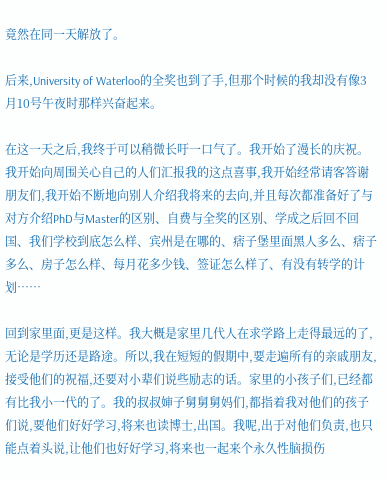竟然在同一天解放了。

后来,University of Waterloo的全奖也到了手,但那个时候的我却没有像3月10号午夜时那样兴奋起来。

在这一天之后,我终于可以稍微长吁一口气了。我开始了漫长的庆祝。我开始向周围关心自己的人们汇报我的这点喜事,我开始经常请客答谢朋友们,我开始不断地向别人介绍我将来的去向,并且每次都准备好了与对方介绍PhD与Master的区别、自费与全奖的区别、学成之后回不回国、我们学校到底怎么样、宾州是在哪的、痞子堡里面黑人多么、痞子多么、房子怎么样、每月花多少钱、签证怎么样了、有没有转学的计划……

回到家里面,更是这样。我大概是家里几代人在求学路上走得最远的了,无论是学历还是路途。所以,我在短短的假期中,要走遍所有的亲戚朋友,接受他们的祝福,还要对小辈们说些励志的话。家里的小孩子们,已经都有比我小一代的了。我的叔叔婶子舅舅舅妈们,都指着我对他们的孩子们说,要他们好好学习,将来也读博士,出国。我呢,出于对他们负责,也只能点着头说,让他们也好好学习,将来也一起来个永久性脑损伤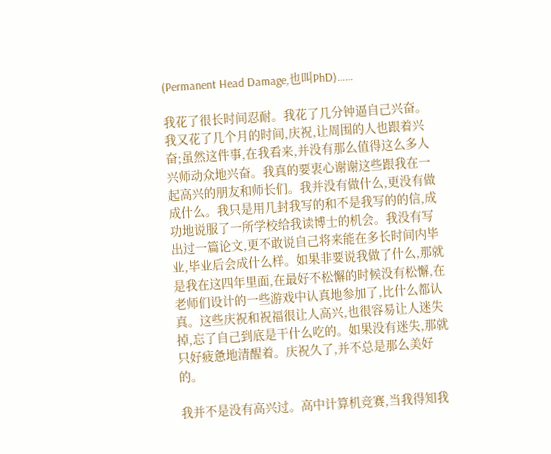(Permanent Head Damage,也叫PhD)……

我花了很长时间忍耐。我花了几分钟逼自己兴奋。我又花了几个月的时间,庆祝,让周围的人也跟着兴奋;虽然这件事,在我看来,并没有那么值得这么多人兴师动众地兴奋。我真的要衷心谢谢这些跟我在一起高兴的朋友和师长们。我并没有做什么,更没有做成什么。我只是用几封我写的和不是我写的的信,成功地说服了一所学校给我读博士的机会。我没有写出过一篇论文,更不敢说自己将来能在多长时间内毕业,毕业后会成什么样。如果非要说我做了什么,那就是我在这四年里面,在最好不松懈的时候没有松懈,在老师们设计的一些游戏中认真地参加了,比什么都认真。这些庆祝和祝福很让人高兴,也很容易让人迷失掉,忘了自己到底是干什么吃的。如果没有迷失,那就只好疲惫地清醒着。庆祝久了,并不总是那么美好的。

我并不是没有高兴过。高中计算机竞赛,当我得知我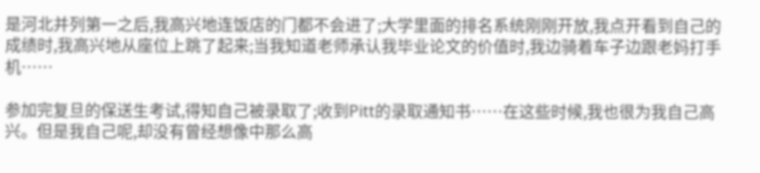是河北并列第一之后,我高兴地连饭店的门都不会进了;大学里面的排名系统刚刚开放,我点开看到自己的成绩时,我高兴地从座位上跳了起来;当我知道老师承认我毕业论文的价值时,我边骑着车子边跟老妈打手机……

参加完复旦的保送生考试,得知自己被录取了;收到Pitt的录取通知书……在这些时候,我也很为我自己高兴。但是我自己呢,却没有曾经想像中那么高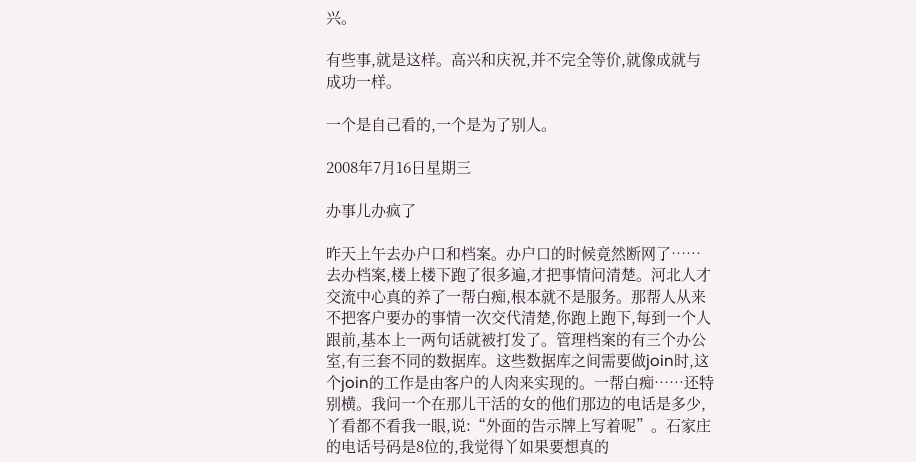兴。

有些事,就是这样。高兴和庆祝,并不完全等价,就像成就与成功一样。

一个是自己看的,一个是为了别人。

2008年7月16日星期三

办事儿办疯了

昨天上午去办户口和档案。办户口的时候竟然断网了……去办档案,楼上楼下跑了很多遍,才把事情问清楚。河北人才交流中心真的养了一帮白痴,根本就不是服务。那帮人从来不把客户要办的事情一次交代清楚,你跑上跑下,每到一个人跟前,基本上一两句话就被打发了。管理档案的有三个办公室,有三套不同的数据库。这些数据库之间需要做join时,这个join的工作是由客户的人肉来实现的。一帮白痴……还特别横。我问一个在那儿干活的女的他们那边的电话是多少,丫看都不看我一眼,说:“外面的告示牌上写着呢”。石家庄的电话号码是8位的,我觉得丫如果要想真的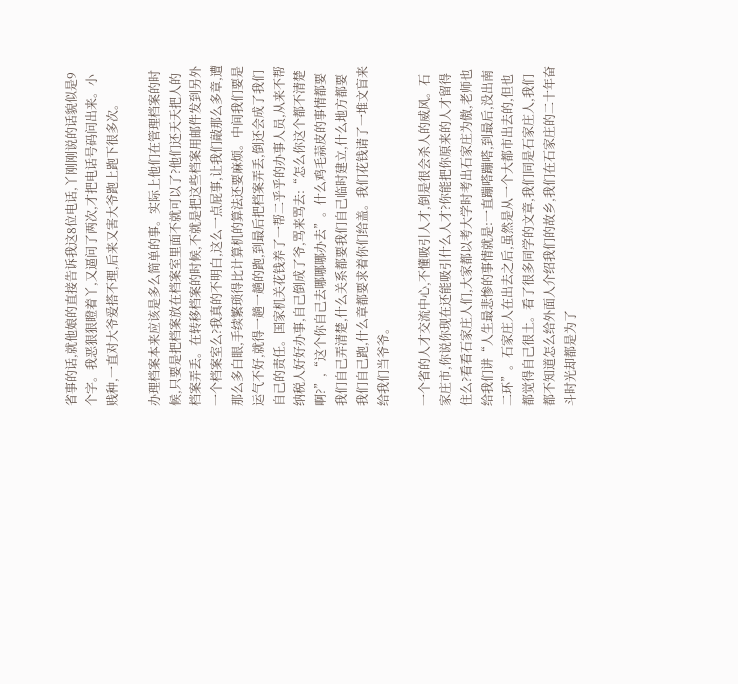省事的话,就他娘的直接告诉我这8位电话,丫刚刚说的话貌似是9个字。我恶狠狠瞪着丫,又逼问了两次,才把电话号码问出来。小贱种,一直对大爷爱搭不理,后来又害大爷跑上跑下很多次。

办理档案本来应该是多么简单的事。实际上他们在管理档案的时候,只要是把档案放在档案室里面不就可以了?他们还天天把人的档案弄丢。在转移档案的时候,不就是把这些档案用邮件发到另外一个档案室么?我真的不明白,这么一点屁事,让我们敲那么多章,遭那么多白眼,手续繁琐得比计算机的算法还要麻烦。中间我们要是运气不好,就得一趟一趟的跑,到最后把档案弄丢,倒还会成了我们自己的责任。国家机关花钱养了一帮二乎乎的办事人员,从来不帮纳税人好好办事,自己倒成了爷,骂来骂去:“怎么你这个都不清楚啊?”,“这个你自己去哪哪哪办去”。什么鸡毛蒜皮的事情都要我们自己弄清楚,什么关系都要我们自己临时建立,什么地方都要我们自己跑,什么章都要求着你们给盖。我们花钱请了一堆文盲来给我们当爷爷。

一个省的人才交流中心,不懂吸引人才,倒是很会杀人的威风。石家庄市,你说你现在还能吸引什么人才?你能把你原来的人才留得住么?看看石家庄人们,大家都以考大学时考出石家庄为傲,老师也给我们讲“人生最悲惨的事情就是:一直蹦嗒蹦嗒,到最后,没出南二环”。石家庄人在出去之后,虽然是从一个大都市出去的,但也都觉得自己很土。看了很多同学的文章,我们同是石家庄人,我们都不知道怎么给外面人介绍我们的故乡,我们在石家庄的二十年奋斗时光却都是为了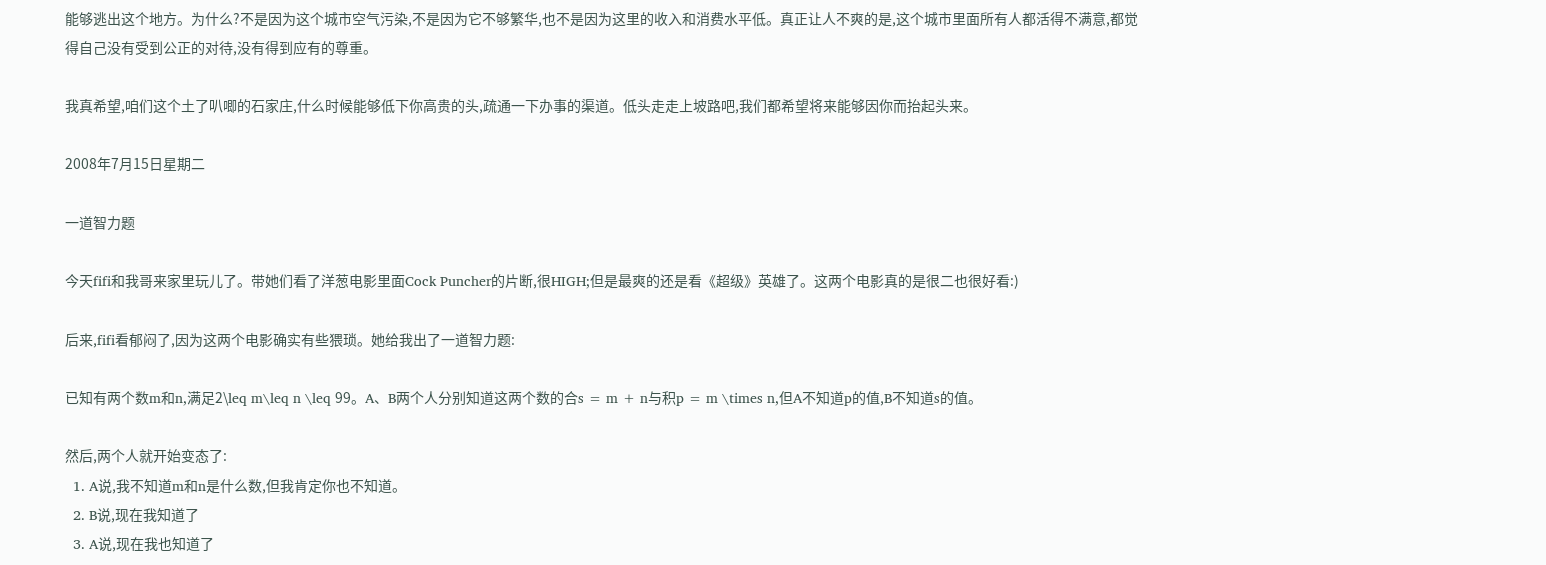能够逃出这个地方。为什么?不是因为这个城市空气污染,不是因为它不够繁华,也不是因为这里的收入和消费水平低。真正让人不爽的是,这个城市里面所有人都活得不满意,都觉得自己没有受到公正的对待,没有得到应有的尊重。

我真希望,咱们这个土了叭唧的石家庄,什么时候能够低下你高贵的头,疏通一下办事的渠道。低头走走上坡路吧,我们都希望将来能够因你而抬起头来。

2008年7月15日星期二

一道智力题

今天fifi和我哥来家里玩儿了。带她们看了洋葱电影里面Cock Puncher的片断,很HIGH;但是最爽的还是看《超级》英雄了。这两个电影真的是很二也很好看:)

后来,fifi看郁闷了,因为这两个电影确实有些猥琐。她给我出了一道智力题:

已知有两个数m和n,满足2\leq m\leq n \leq 99。A、B两个人分别知道这两个数的合s = m + n与积p = m \times n,但A不知道p的值,B不知道s的值。

然后,两个人就开始变态了:
  1. A说,我不知道m和n是什么数,但我肯定你也不知道。
  2. B说,现在我知道了
  3. A说,现在我也知道了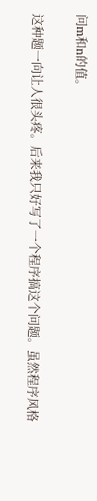问m和n的值。

这种题一向让人很头疼。后来我只好写了一个程序搞这个问题。虽然程序风格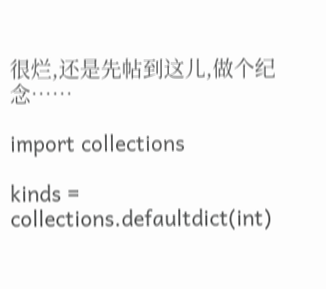很烂,还是先帖到这儿,做个纪念……

import collections

kinds = collections.defaultdict(int)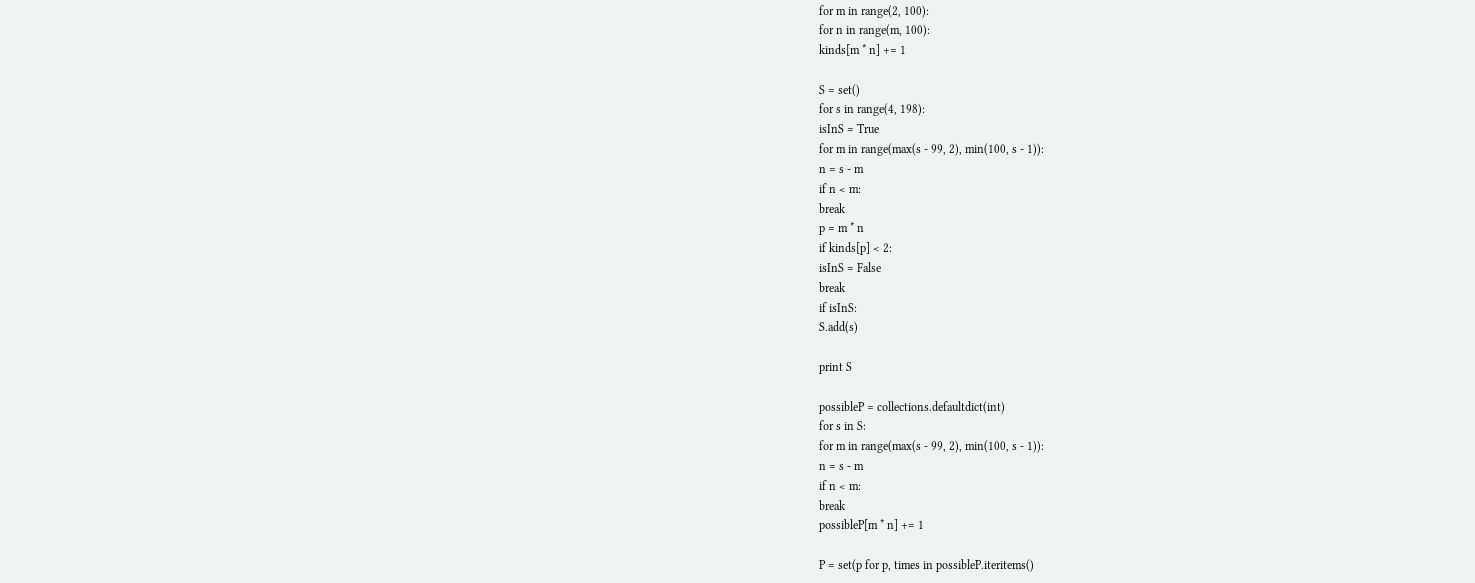for m in range(2, 100):
for n in range(m, 100):
kinds[m * n] += 1

S = set()
for s in range(4, 198):
isInS = True
for m in range(max(s - 99, 2), min(100, s - 1)):
n = s - m
if n < m:
break
p = m * n
if kinds[p] < 2:
isInS = False
break
if isInS:
S.add(s)

print S

possibleP = collections.defaultdict(int)
for s in S:
for m in range(max(s - 99, 2), min(100, s - 1)):
n = s - m
if n < m:
break
possibleP[m * n] += 1

P = set(p for p, times in possibleP.iteritems()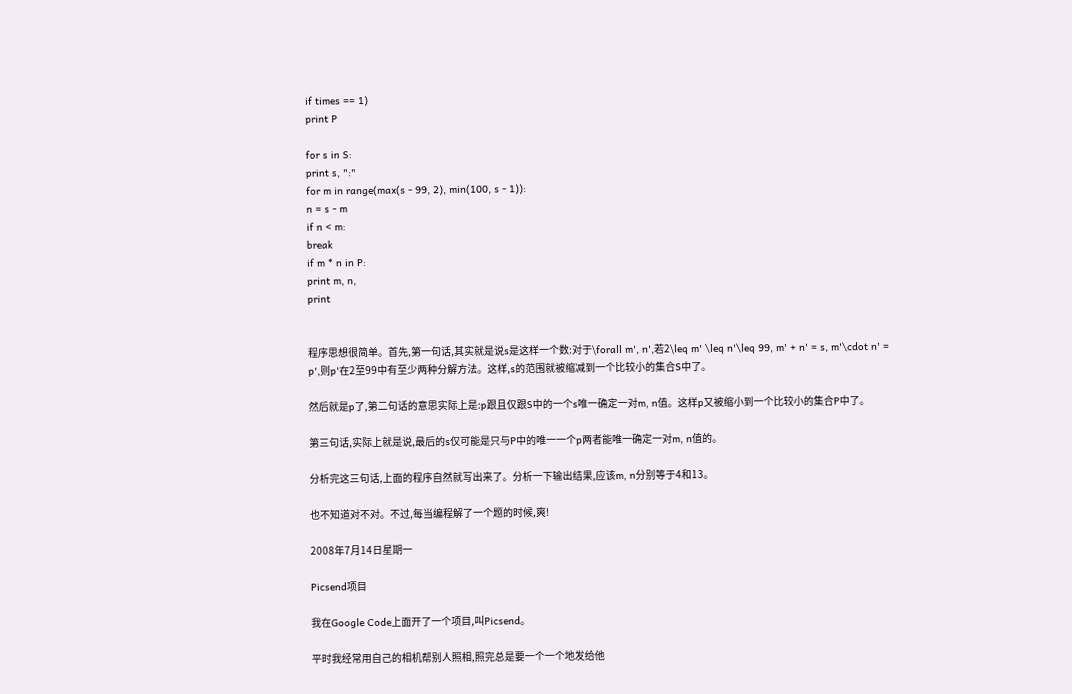if times == 1)
print P

for s in S:
print s, ":"
for m in range(max(s - 99, 2), min(100, s - 1)):
n = s - m
if n < m:
break
if m * n in P:
print m, n,
print


程序思想很简单。首先,第一句话,其实就是说s是这样一个数:对于\forall m', n',若2\leq m' \leq n'\leq 99, m' + n' = s, m'\cdot n' = p',则p'在2至99中有至少两种分解方法。这样,s的范围就被缩减到一个比较小的集合S中了。

然后就是p了,第二句话的意思实际上是:p跟且仅跟S中的一个s唯一确定一对m, n值。这样p又被缩小到一个比较小的集合P中了。

第三句话,实际上就是说,最后的s仅可能是只与P中的唯一一个p两者能唯一确定一对m, n值的。

分析完这三句话,上面的程序自然就写出来了。分析一下输出结果,应该m, n分别等于4和13。

也不知道对不对。不过,每当编程解了一个题的时候,爽!

2008年7月14日星期一

Picsend项目

我在Google Code上面开了一个项目,叫Picsend。

平时我经常用自己的相机帮别人照相,照完总是要一个一个地发给他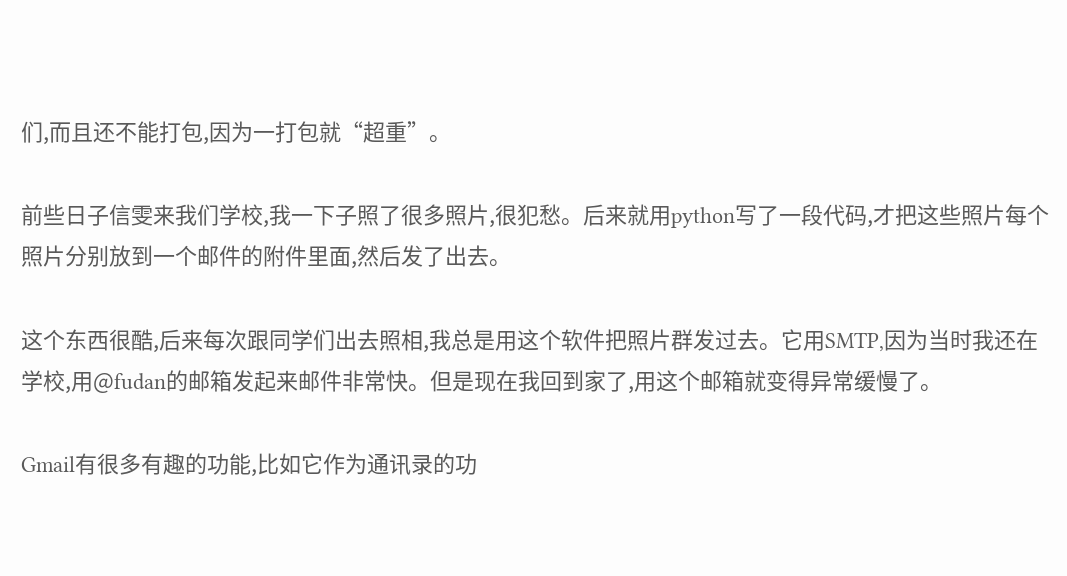们,而且还不能打包,因为一打包就“超重”。

前些日子信雯来我们学校,我一下子照了很多照片,很犯愁。后来就用python写了一段代码,才把这些照片每个照片分别放到一个邮件的附件里面,然后发了出去。

这个东西很酷,后来每次跟同学们出去照相,我总是用这个软件把照片群发过去。它用SMTP,因为当时我还在学校,用@fudan的邮箱发起来邮件非常快。但是现在我回到家了,用这个邮箱就变得异常缓慢了。

Gmail有很多有趣的功能,比如它作为通讯录的功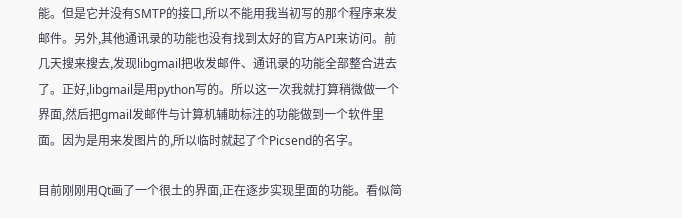能。但是它并没有SMTP的接口,所以不能用我当初写的那个程序来发邮件。另外,其他通讯录的功能也没有找到太好的官方API来访问。前几天搜来搜去,发现libgmail把收发邮件、通讯录的功能全部整合进去了。正好,libgmail是用python写的。所以这一次我就打算稍微做一个界面,然后把gmail发邮件与计算机辅助标注的功能做到一个软件里面。因为是用来发图片的,所以临时就起了个Picsend的名字。

目前刚刚用Qt画了一个很土的界面,正在逐步实现里面的功能。看似简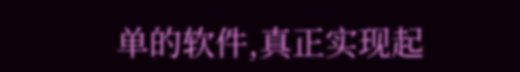单的软件,真正实现起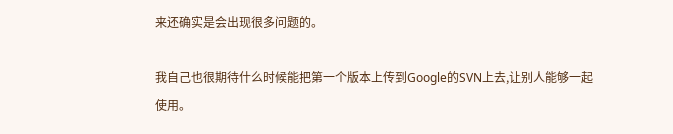来还确实是会出现很多问题的。

我自己也很期待什么时候能把第一个版本上传到Google的SVN上去,让别人能够一起使用。